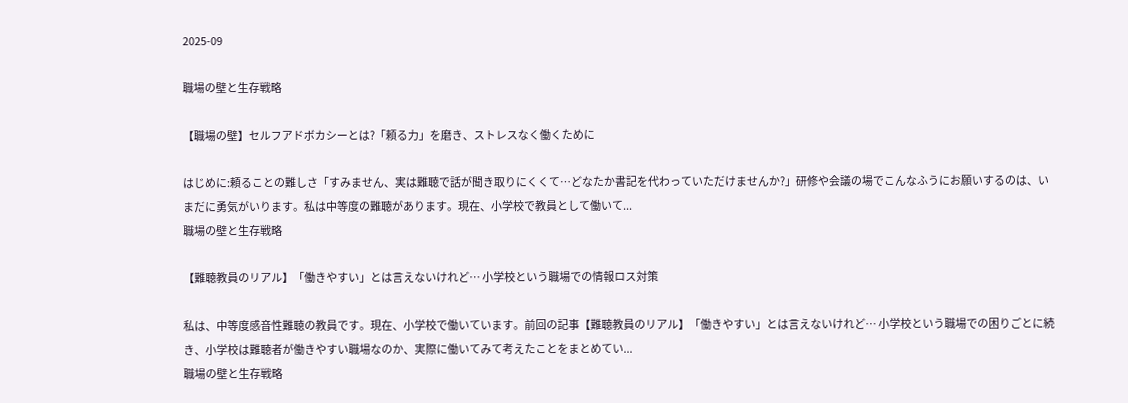2025-09

職場の壁と生存戦略

【職場の壁】セルフアドボカシーとは?「頼る力」を磨き、ストレスなく働くために

はじめに:頼ることの難しさ「すみません、実は難聴で話が聞き取りにくくて…どなたか書記を代わっていただけませんか?」研修や会議の場でこんなふうにお願いするのは、いまだに勇気がいります。私は中等度の難聴があります。現在、小学校で教員として働いて...
職場の壁と生存戦略

【難聴教員のリアル】「働きやすい」とは言えないけれど… 小学校という職場での情報ロス対策

私は、中等度感音性難聴の教員です。現在、小学校で働いています。前回の記事【難聴教員のリアル】「働きやすい」とは言えないけれど… 小学校という職場での困りごとに続き、小学校は難聴者が働きやすい職場なのか、実際に働いてみて考えたことをまとめてい...
職場の壁と生存戦略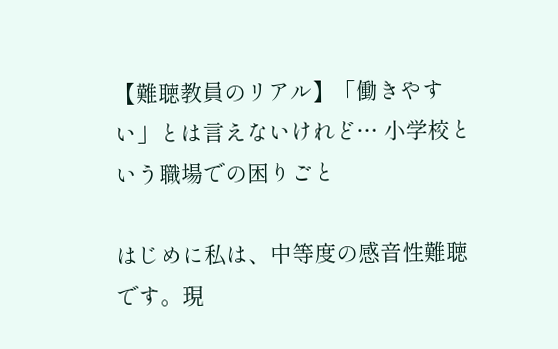【難聴教員のリアル】「働きやすい」とは言えないけれど… 小学校という職場での困りごと

はじめに私は、中等度の感音性難聴です。現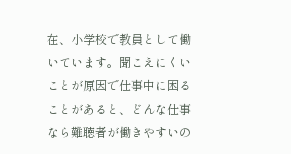在、小学校で教員として働いています。聞こえにくいことが原因で仕事中に困ることがあると、どんな仕事なら難聴者が働きやすいの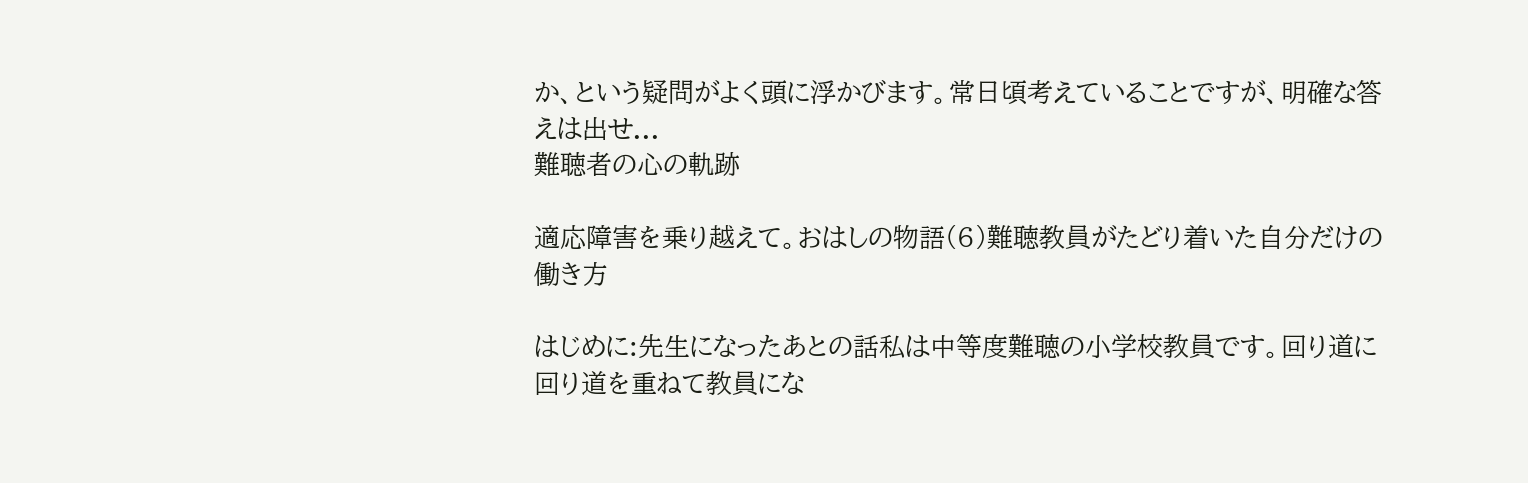か、という疑問がよく頭に浮かびます。常日頃考えていることですが、明確な答えは出せ...
難聴者の心の軌跡

適応障害を乗り越えて。おはしの物語(6)難聴教員がたどり着いた自分だけの働き方

はじめに:先生になったあとの話私は中等度難聴の小学校教員です。回り道に回り道を重ねて教員にな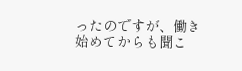ったのですが、働き始めてからも聞こ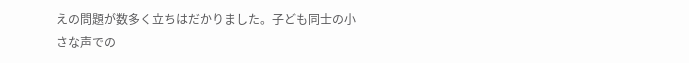えの問題が数多く立ちはだかりました。子ども同士の小さな声での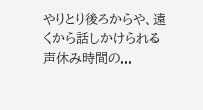やりとり後ろからや、遠くから話しかけられる声休み時間の...